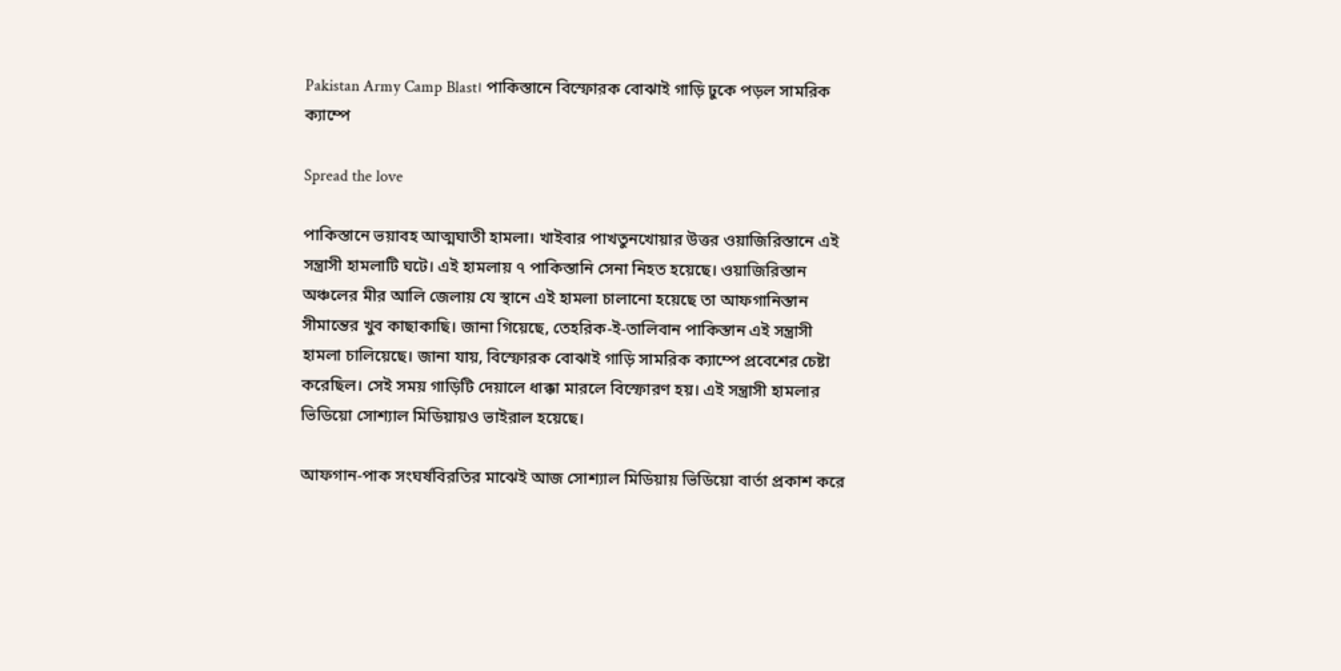Pakistan Army Camp Blast। পাকিস্তানে বিস্ফোরক বোঝাই গাড়ি ঢুকে পড়ল সামরিক ক্যাম্পে

Spread the love

পাকিস্তানে ভয়াবহ আত্মঘাতী হামলা। খাইবার পাখতুনখোয়ার উত্তর ওয়াজিরিস্তানে এই সন্ত্রাসী হামলাটি ঘটে। এই হামলায় ৭ পাকিস্তানি সেনা নিহত হয়েছে। ওয়াজিরিস্তান অঞ্চলের মীর আলি জেলায় যে স্থানে এই হামলা চালানো হয়েছে তা আফগানিস্তান সীমান্তের খুব কাছাকাছি। জানা গিয়েছে, তেহরিক-ই-তালিবান পাকিস্তান এই সন্ত্রাসী হামলা চালিয়েছে। জানা যায়, বিস্ফোরক বোঝাই গাড়ি সামরিক ক্যাম্পে প্রবেশের চেষ্টা করেছিল। সেই সময় গাড়িটি দেয়ালে ধাক্কা মারলে বিস্ফোরণ হয়। এই সন্ত্রাসী হামলার ভিডিয়ো সোশ্যাল মিডিয়ায়ও ভাইরাল হয়েছে।

আফগান-পাক সংঘর্ষবিরতির মাঝেই আজ সোশ্যাল মিডিয়ায় ভিডিয়ো বার্তা প্রকাশ করে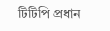টিটিপি প্রধান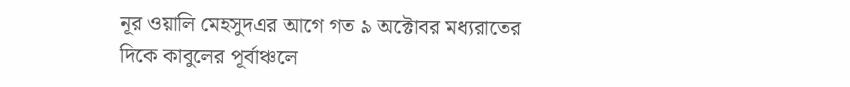নূর ওয়ালি মেহসুদএর আগে গত ৯ অক্টোবর মধ্যরাতের দিকে কাবুলের পূর্বাঞ্চলে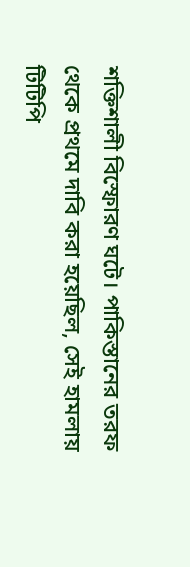শক্তিশালী বিস্ফোরণ ঘটে। পাকিস্তানের তরফ থেকে প্রথমে দাবি করা হয়েছিল, সেই হামলায় টিটিপি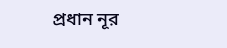প্রধান নূর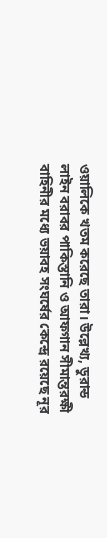ওয়ালিকে খতম করেছে তারা। উল্লেখ্য, ডুরান্ড লাইন বরাবর পাকিস্তানি ও আফগান সীমান্তরক্ষী বাহিনীর মধ্যে ভয়াবহ সংঘর্ষের কেন্দ্রে রয়েছে নূর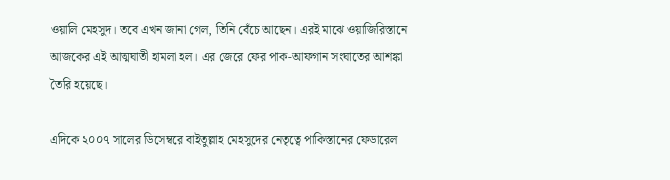ওয়ালি মেহসুদ। তবে এখন জানা গেল, তিনি বেঁচে আছেন। এরই মাঝে ওয়াজিরিস্তানে আজকের এই আত্মঘাতী হামলা হল। এর জেরে ফের পাক-আফগান সংঘাতের আশঙ্কা তৈরি হয়েছে।

এদিকে ২০০৭ সালের ডিসেম্বরে বাইতুল্লাহ মেহসুদের নেতৃত্বে পাকিস্তানের ফেডারেল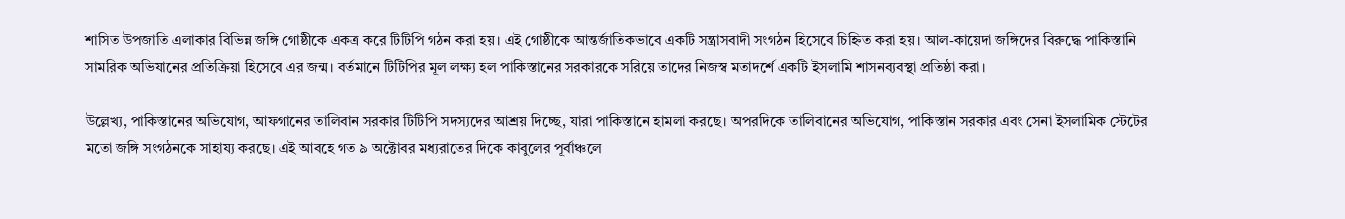শাসিত উপজাতি এলাকার বিভিন্ন জঙ্গি গোষ্ঠীকে একত্র করে টিটিপি গঠন করা হয়। এই গোষ্ঠীকে আন্তর্জাতিকভাবে একটি সন্ত্রাসবাদী সংগঠন হিসেবে চিহ্নিত করা হয়। আল-কায়েদা জঙ্গিদের বিরুদ্ধে পাকিস্তানি সামরিক অভিযানের প্রতিক্রিয়া হিসেবে এর জন্ম। বর্তমানে টিটিপির মূল লক্ষ্য হল পাকিস্তানের সরকারকে সরিয়ে তাদের নিজস্ব মতাদর্শে একটি ইসলামি শাসনব্যবস্থা প্রতিষ্ঠা করা।

উল্লেখ্য, পাকিস্তানের অভিযোগ, আফগানের তালিবান সরকার টিটিপি সদস্যদের আশ্রয় দিচ্ছে, যারা পাকিস্তানে হামলা করছে। অপরদিকে তালিবানের অভিযোগ, পাকিস্তান সরকার এবং সেনা ইসলামিক স্টেটের মতো জঙ্গি সংগঠনকে সাহায্য করছে। এই আবহে গত ৯ অক্টোবর মধ্যরাতের দিকে কাবুলের পূর্বাঞ্চলে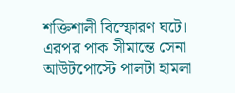শক্তিশালী বিস্ফোরণ ঘটে। এরপর পাক সীমান্তে সেনা আউটপোস্টে পালটা হামলা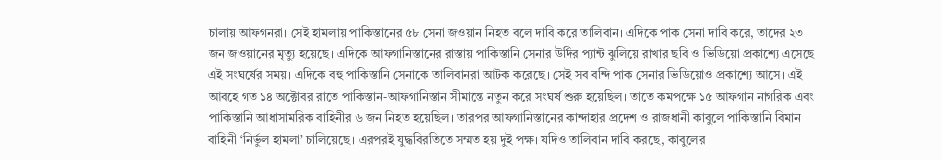চালায় আফগনরা। সেই হামলায় পাকিস্তানের ৫৮ সেনা জওয়ান নিহত বলে দাবি করে তালিবান। এদিকে পাক সেনা দাবি করে, তাদের ২৩ জন জওয়ানের মৃত্যু হয়েছে। এদিকে আফগানিস্তানের রাস্তায় পাকিস্তানি সেনার উর্দির প্যান্ট ঝুলিয়ে রাখার ছবি ও ভিডিয়ো প্রকাশ্যে এসেছে এই সংঘর্ষের সময়। এদিকে বহু পাকিস্তানি সেনাকে তালিবানরা আটক করেছে। সেই সব বন্দি পাক সেনার ভিডিয়োও প্রকাশ্যে আসে। এই আবহে গত ১৪ অক্টোবর রাতে পাকিস্তান-আফগানিস্তান সীমান্তে নতুন করে সংঘর্ষ শুরু হয়েছিল। তাতে কমপক্ষে ১৫ আফগান নাগরিক এবং পাকিস্তানি আধাসামরিক বাহিনীর ৬ জন নিহত হয়েছিল। তারপর আফগানিস্তানের কান্দাহার প্রদেশ ও রাজধানী কাবুলে পাকিস্তানি বিমান বাহিনী ‘নির্ভুল হামলা’ চালিয়েছে। এরপরই যুদ্ধবিরতিতে সম্মত হয় দুই পক্ষ। যদিও তালিবান দাবি করছে, কাবুলের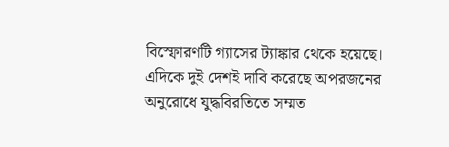বিস্ফোরণটি গ্যাসের ট্যাঙ্কার থেকে হয়েছে। এদিকে দুই দেশই দাবি করেছে অপরজনের অনুরোধে যুদ্ধবিরতিতে সম্মত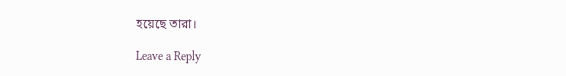হয়েছে তারা।

Leave a Reply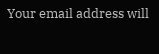Your email address will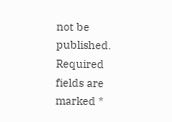not be published. Required fields are marked *